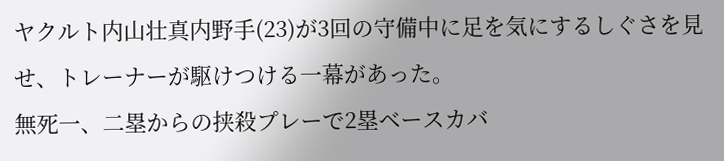ヤクルト内山壮真内野手(23)が3回の守備中に足を気にするしぐさを見せ、トレーナーが駆けつける一幕があった。
無死一、二塁からの挟殺プレーで2塁ベースカバ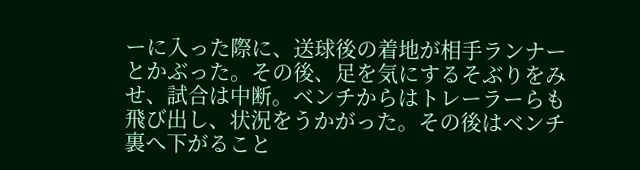ーに入った際に、送球後の着地が相手ランナーとかぶった。その後、足を気にするそぶりをみせ、試合は中断。ベンチからはトレーラーらも飛び出し、状況をうかがった。その後はベンチ裏へ下がること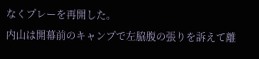なくプレーを再開した。
内山は開幕前のキャンプで左脇腹の張りを訴えて離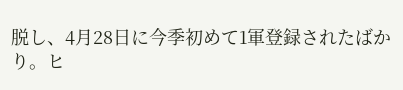脱し、4月28日に今季初めて1軍登録されたばかり。ヒ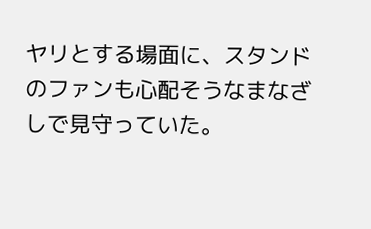ヤリとする場面に、スタンドのファンも心配そうなまなざしで見守っていた。